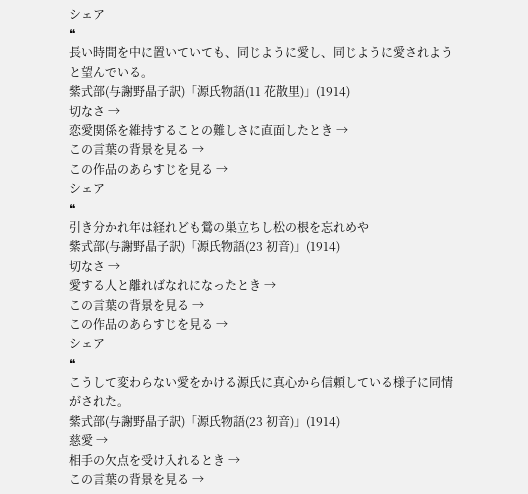シェア
❝
長い時間を中に置いていても、同じように愛し、同じように愛されようと望んでいる。
紫式部(与謝野晶子訳)「源氏物語(11 花散里)」(1914)
切なさ →
恋愛関係を維持することの難しさに直面したとき →
この言葉の背景を見る →
この作品のあらすじを見る →
シェア
❝
引き分かれ年は経れども鶯の巣立ちし松の根を忘れめや
紫式部(与謝野晶子訳)「源氏物語(23 初音)」(1914)
切なさ →
愛する人と離ればなれになったとき →
この言葉の背景を見る →
この作品のあらすじを見る →
シェア
❝
こうして変わらない愛をかける源氏に真心から信頼している様子に同情がされた。
紫式部(与謝野晶子訳)「源氏物語(23 初音)」(1914)
慈愛 →
相手の欠点を受け入れるとき →
この言葉の背景を見る →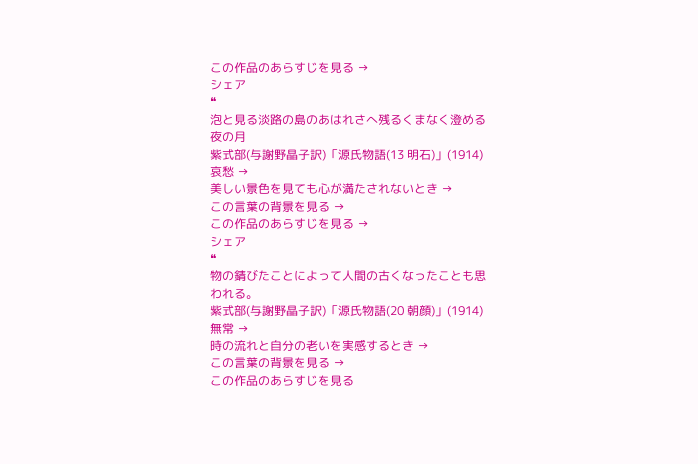この作品のあらすじを見る →
シェア
❝
泡と見る淡路の島のあはれさへ残るくまなく澄める夜の月
紫式部(与謝野晶子訳)「源氏物語(13 明石)」(1914)
哀愁 →
美しい景色を見ても心が満たされないとき →
この言葉の背景を見る →
この作品のあらすじを見る →
シェア
❝
物の錆びたことによって人間の古くなったことも思われる。
紫式部(与謝野晶子訳)「源氏物語(20 朝顔)」(1914)
無常 →
時の流れと自分の老いを実感するとき →
この言葉の背景を見る →
この作品のあらすじを見る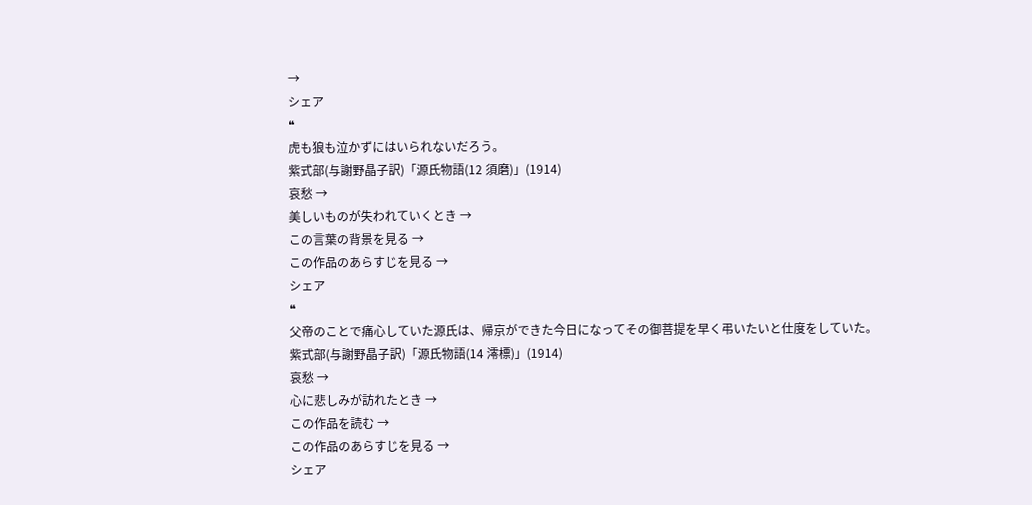→
シェア
❝
虎も狼も泣かずにはいられないだろう。
紫式部(与謝野晶子訳)「源氏物語(12 須磨)」(1914)
哀愁 →
美しいものが失われていくとき →
この言葉の背景を見る →
この作品のあらすじを見る →
シェア
❝
父帝のことで痛心していた源氏は、帰京ができた今日になってその御菩提を早く弔いたいと仕度をしていた。
紫式部(与謝野晶子訳)「源氏物語(14 澪標)」(1914)
哀愁 →
心に悲しみが訪れたとき →
この作品を読む →
この作品のあらすじを見る →
シェア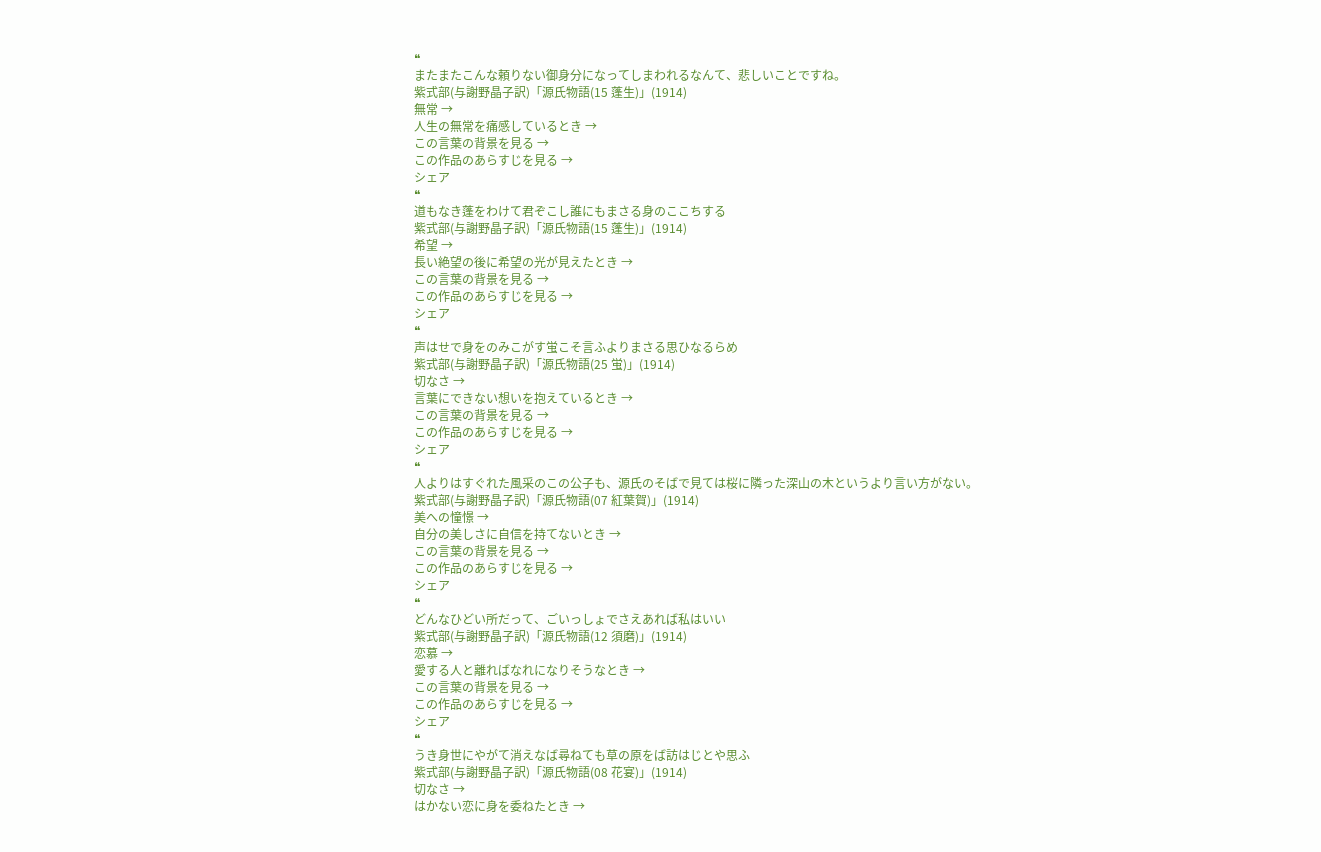❝
またまたこんな頼りない御身分になってしまわれるなんて、悲しいことですね。
紫式部(与謝野晶子訳)「源氏物語(15 蓬生)」(1914)
無常 →
人生の無常を痛感しているとき →
この言葉の背景を見る →
この作品のあらすじを見る →
シェア
❝
道もなき蓬をわけて君ぞこし誰にもまさる身のここちする
紫式部(与謝野晶子訳)「源氏物語(15 蓬生)」(1914)
希望 →
長い絶望の後に希望の光が見えたとき →
この言葉の背景を見る →
この作品のあらすじを見る →
シェア
❝
声はせで身をのみこがす蛍こそ言ふよりまさる思ひなるらめ
紫式部(与謝野晶子訳)「源氏物語(25 蛍)」(1914)
切なさ →
言葉にできない想いを抱えているとき →
この言葉の背景を見る →
この作品のあらすじを見る →
シェア
❝
人よりはすぐれた風采のこの公子も、源氏のそばで見ては桜に隣った深山の木というより言い方がない。
紫式部(与謝野晶子訳)「源氏物語(07 紅葉賀)」(1914)
美への憧憬 →
自分の美しさに自信を持てないとき →
この言葉の背景を見る →
この作品のあらすじを見る →
シェア
❝
どんなひどい所だって、ごいっしょでさえあれば私はいい
紫式部(与謝野晶子訳)「源氏物語(12 須磨)」(1914)
恋慕 →
愛する人と離ればなれになりそうなとき →
この言葉の背景を見る →
この作品のあらすじを見る →
シェア
❝
うき身世にやがて消えなば尋ねても草の原をば訪はじとや思ふ
紫式部(与謝野晶子訳)「源氏物語(08 花宴)」(1914)
切なさ →
はかない恋に身を委ねたとき →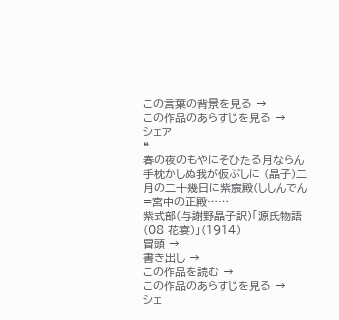この言葉の背景を見る →
この作品のあらすじを見る →
シェア
❝
春の夜のもやにそひたる月ならん手枕かしぬ我が仮ぶしに (晶子)二月の二十幾日に紫宸殿(ししんでん=宮中の正殿……
紫式部(与謝野晶子訳)「源氏物語(08 花宴)」(1914)
冒頭 →
書き出し →
この作品を読む →
この作品のあらすじを見る →
シェ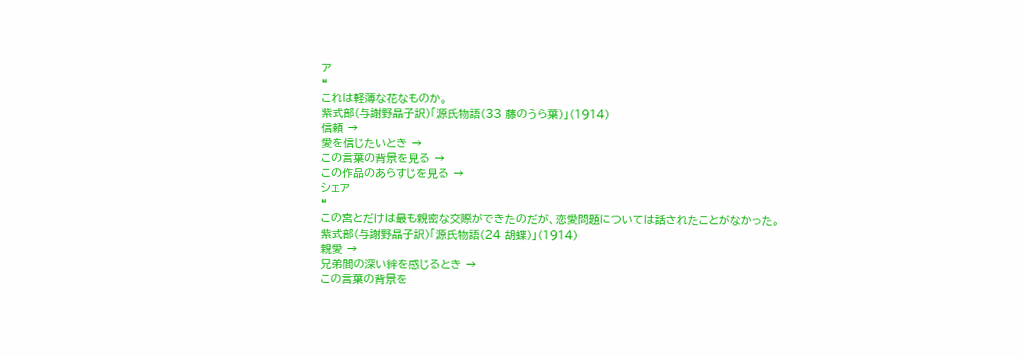ア
❝
これは軽薄な花なものか。
紫式部(与謝野晶子訳)「源氏物語(33 藤のうら葉)」(1914)
信頼 →
愛を信じたいとき →
この言葉の背景を見る →
この作品のあらすじを見る →
シェア
❝
この宮とだけは最も親密な交際ができたのだが、恋愛問題については話されたことがなかった。
紫式部(与謝野晶子訳)「源氏物語(24 胡蝶)」(1914)
親愛 →
兄弟間の深い絆を感じるとき →
この言葉の背景を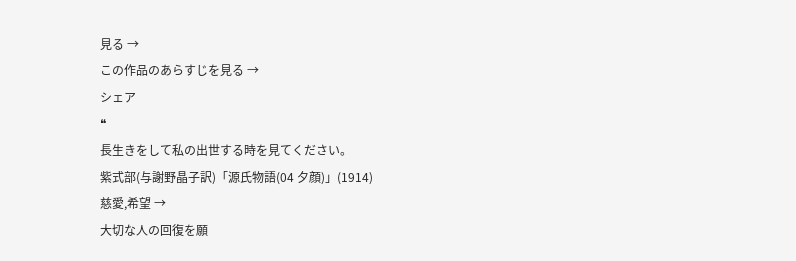見る →
この作品のあらすじを見る →
シェア
❝
長生きをして私の出世する時を見てください。
紫式部(与謝野晶子訳)「源氏物語(04 夕顔)」(1914)
慈愛,希望 →
大切な人の回復を願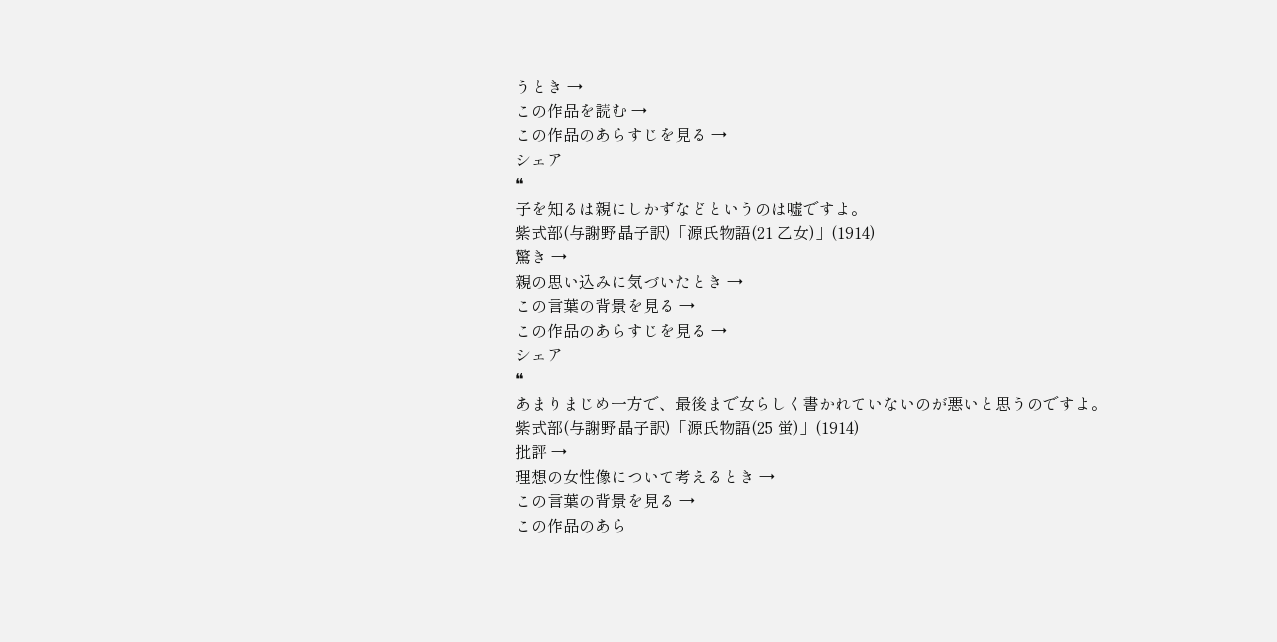うとき →
この作品を読む →
この作品のあらすじを見る →
シェア
❝
子を知るは親にしかずなどというのは嘘ですよ。
紫式部(与謝野晶子訳)「源氏物語(21 乙女)」(1914)
驚き →
親の思い込みに気づいたとき →
この言葉の背景を見る →
この作品のあらすじを見る →
シェア
❝
あまりまじめ一方で、最後まで女らしく書かれていないのが悪いと思うのですよ。
紫式部(与謝野晶子訳)「源氏物語(25 蛍)」(1914)
批評 →
理想の女性像について考えるとき →
この言葉の背景を見る →
この作品のあら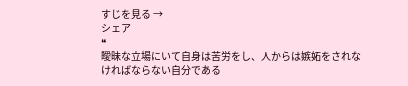すじを見る →
シェア
❝
曖昧な立場にいて自身は苦労をし、人からは嫉妬をされなければならない自分である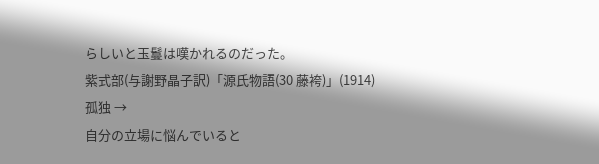らしいと玉鬘は嘆かれるのだった。
紫式部(与謝野晶子訳)「源氏物語(30 藤袴)」(1914)
孤独 →
自分の立場に悩んでいると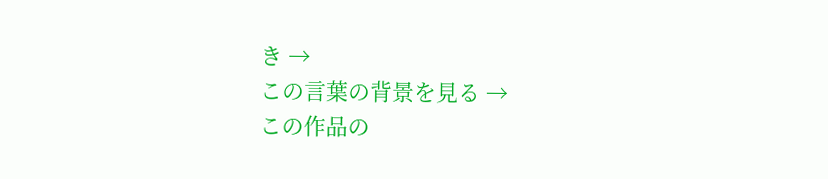き →
この言葉の背景を見る →
この作品の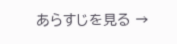あらすじを見る →